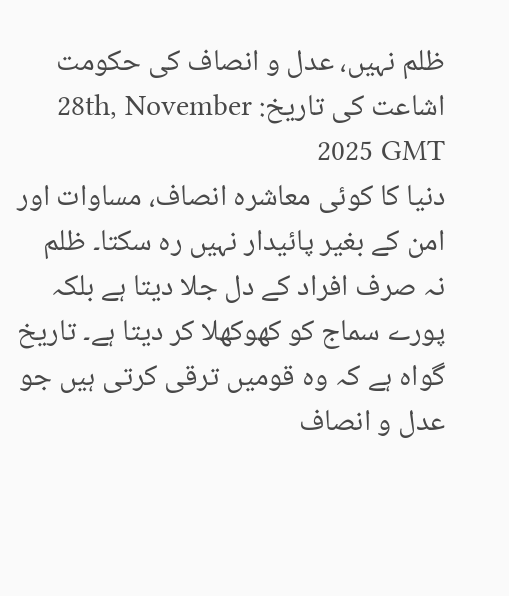ظلم نہیں، عدل و انصاف کی حکومت
اشاعت کی تاریخ: 28th, November 2025 GMT
دنیا کا کوئی معاشرہ انصاف، مساوات اور امن کے بغیر پائیدار نہیں رہ سکتا۔ ظلم نہ صرف افراد کے دل جلا دیتا ہے بلکہ پورے سماج کو کھوکھلا کر دیتا ہے۔ تاریخ گواہ ہے کہ وہ قومیں ترقی کرتی ہیں جو عدل و انصاف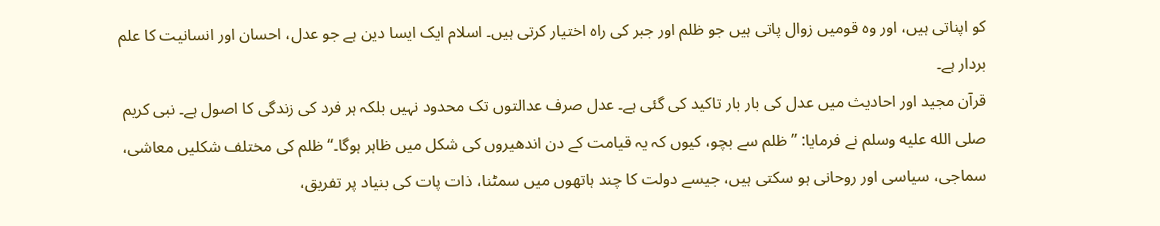کو اپناتی ہیں، اور وہ قومیں زوال پاتی ہیں جو ظلم اور جبر کی راہ اختیار کرتی ہیں۔ اسلام ایک ایسا دین ہے جو عدل، احسان اور انسانیت کا علم بردار ہے۔
قرآن مجید اور احادیث میں عدل کی بار بار تاکید کی گئی ہے۔ عدل صرف عدالتوں تک محدود نہیں بلکہ ہر فرد کی زندگی کا اصول ہے۔ نبی کریم صلى الله عليه وسلم نے فرمایا: ’’ظلم سے بچو، کیوں کہ یہ قیامت کے دن اندھیروں کی شکل میں ظاہر ہوگا۔‘‘ ظلم کی مختلف شکلیں معاشی، سماجی، سیاسی اور روحانی ہو سکتی ہیں، جیسے دولت کا چند ہاتھوں میں سمٹنا، ذات پات کی بنیاد پر تفریق،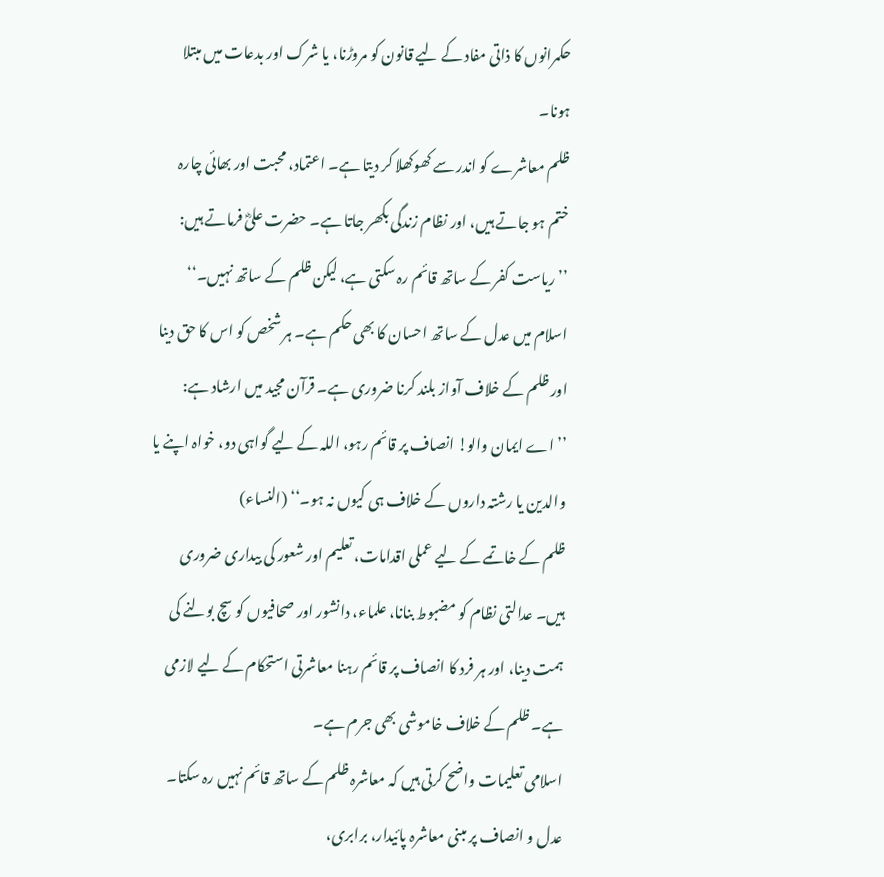حکمرانوں کا ذاتی مفاد کے لیے قانون کو مروڑنا، یا شرک اور بدعات میں مبتلا ہونا۔
ظلم معاشرے کو اندر سے کھوکھلا کر دیتا ہے۔ اعتماد، محبت اور بھائی چارہ ختم ہو جاتے ہیں، اور نظام زندگی بکھر جاتا ہے۔ حضرت علیؓ فرماتے ہیں: ’’ریاست کفر کے ساتھ قائم رہ سکتی ہے، لیکن ظلم کے ساتھ نہیں۔‘‘
اسلام میں عدل کے ساتھ احسان کا بھی حکم ہے۔ ہر شخص کو اس کا حق دینا اور ظلم کے خلاف آواز بلند کرنا ضروری ہے۔ قرآن مجید میں ارشاد ہے: ’’اے ایمان والو! انصاف پر قائم رہو، اللہ کے لیے گواہی دو، خواہ اپنے یا والدین یا رشتہ داروں کے خلاف ہی کیوں نہ ہو۔‘‘ (النساء)
ظلم کے خاتمے کے لیے عملی اقدامات، تعلیم اور شعور کی بیداری ضروری ہیں۔ عدالتی نظام کو مضبوط بنانا، علماء، دانشور اور صحافیوں کو سچ بولنے کی ہمت دینا، اور ہر فرد کا انصاف پر قائم رہنا معاشرتی استحکام کے لیے لازمی ہے۔ ظلم کے خلاف خاموشی بھی جرم ہے۔
اسلامی تعلیمات واضح کرتی ہیں کہ معاشرہ ظلم کے ساتھ قائم نہیں رہ سکتا۔ عدل و انصاف پر مبنی معاشرہ پائیدار، برابری،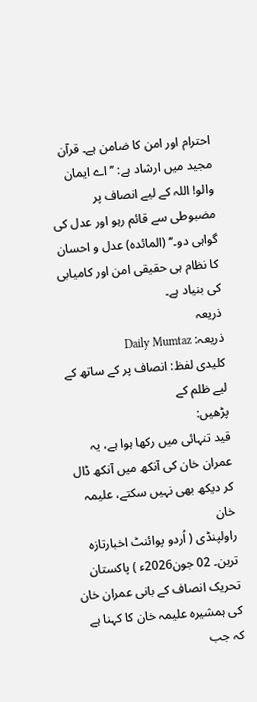احترام اور امن کا ضامن ہے۔ قرآن مجید میں ارشاد ہے: ’’اے ایمان والو! اللہ کے لیے انصاف پر مضبوطی سے قائم رہو اور عدل کی گواہی دو۔‘‘ (المائدہ) عدل و احسان کا نظام ہی حقیقی امن اور کامیابی کی بنیاد ہے۔
ذریعہ
ذریعہ: Daily Mumtaz
کلیدی لفظ: انصاف پر کے ساتھ کے لیے ظلم کے
پڑھیں:
قید تنہائی میں رکھا ہوا ہے، یہ عمران خان کی آنکھ میں آنکھ ڈال کر دیکھ بھی نہیں سکتے، علیمہ خان
راولپنڈی ( اُردو پوائنٹ اخبارتازہ ترین۔ 02 جون2026ء ) پاکستان تحریک انصاف کے بانی عمران خان کی ہمشیرہ علیمہ خان کا کہنا ہے کہ جب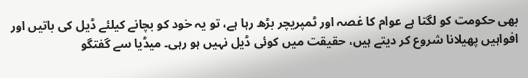بھی حکومت کو لگتا ہے عوام کا غصہ اور ٹمپریچر بڑھ رہا ہے، تو یہ خود کو بچانے کیلئے ڈیل کی باتیں اور افواہیں پھیلانا شروع کر دیتے ہیں، حقیقت میں کوئی ڈیل نہیں ہو رہی۔ میڈیا سے گفتگو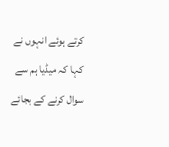کرتے ہوئے انہوں نے کہا کہ میڈیا ہم سے سوال کرنے کے بجائے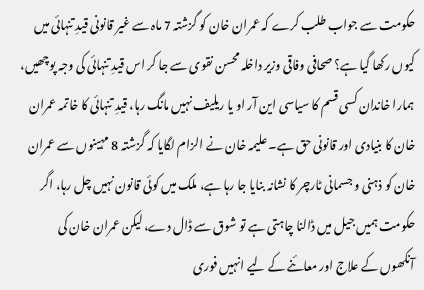حکومت سے جواب طلب کرے کہ عمران خان کو گزشتہ 7 ماہ سے غیر قانونی قیدِ تنہائی میں کیوں رکھا گیا ہے؟ صحافی وفاقی وزیر داخلہ محسن نقوی سے جا کر اس قیدِ تنہائی کی وجہ پوچھیں، ہمارا خاندان کسی قسم کا سیاسی این آر او یا ریلیف نہیں مانگ رہا، قیدِ تنہائی کا خاتمہ عمران خان کا بنیادی اور قانونی حق ہے۔ علیمہ خان نے الزام لگایا کہ گزشتہ 8 مہینوں سے عمران خان کو ذہنی و جسمانی ٹارچر کا نشانہ بنایا جا رہا ہے، ملک میں کوئی قانون نہیں چل رہا، اگر حکومت ہمیں جیل میں ڈالنا چاہتی ہے تو شوق سے ڈال دے، لیکن عمران خان کی آنکھوں کے علاج اور معائنے کے لیے انہیں فوری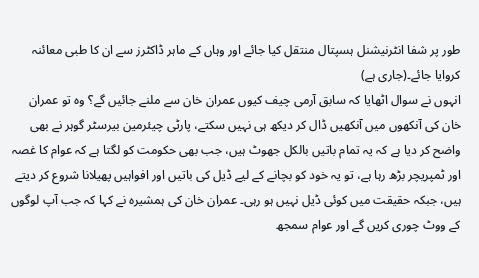طور پر شفا انٹرنیشنل ہسپتال منتقل کیا جائے اور وہاں کے ماہر ڈاکٹرز سے ان کا طبی معائنہ کروایا جائے۔(جاری ہے)
انہوں نے سوال اٹھایا کہ سابق آرمی چیف کیوں عمران خان سے ملنے جائیں گے؟ وہ تو عمران خان کی آنکھوں میں آنکھیں ڈال کر دیکھ ہی نہیں سکتے، پارٹی چیئرمین بیرسٹر گوہر نے بھی واضح کر دیا ہے کہ یہ تمام باتیں بالکل جھوٹ ہیں، جب بھی حکومت کو لگتا ہے کہ عوام کا غصہ اور ٹمپریچر بڑھ رہا ہے، تو یہ خود کو بچانے کے لیے ڈیل کی باتیں اور افواہیں پھیلانا شروع کر دیتے ہیں، جبکہ حقیقت میں کوئی ڈیل نہیں ہو رہی۔ عمران خان کی ہمشیرہ نے کہا کہ جب آپ لوگوں کے ووٹ چوری کریں گے اور عوام سمجھ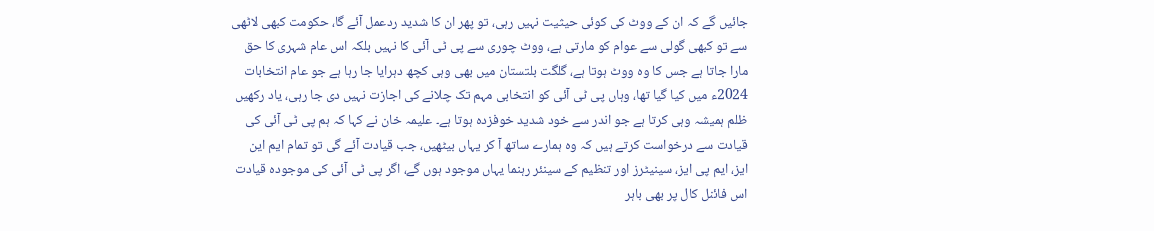جائیں گے کہ ان کے ووٹ کی کوئی حیثیت نہیں رہی، تو پھر ان کا شدید ردعمل آئے گا، حکومت کبھی لاٹھی سے تو کبھی گولی سے عوام کو مارتی ہے، ووٹ چوری سے پی ٹی آئی کا نہیں بلکہ اس عام شہری کا حق مارا جاتا ہے جس کا وہ ووٹ ہوتا ہے، گلگت بلتستان میں بھی وہی کچھ دہرایا جا رہا ہے جو عام انتخابات 2024ء میں کیا گیا تھا، وہاں پی ٹی آئی کو انتخابی مہم تک چلانے کی اجازت نہیں دی جا رہی، یاد رکھیں ظلم ہمیشہ وہی کرتا ہے جو اندر سے خود شدید خوفزدہ ہوتا ہے۔ علیمہ خان نے کہا کہ ہم پی ٹی آئی کی قیادت سے درخواست کرتے ہیں کہ وہ ہمارے ساتھ آ کر یہاں بیٹھیں، جب قیادت آئے گی تو تمام ایم این ایز، ایم پی ایز، سینیٹرز اور تنظیم کے سینئر رہنما یہاں موجود ہوں گے، اگر پی ٹی آئی کی موجودہ قیادت اس فائنل کال پر بھی باہر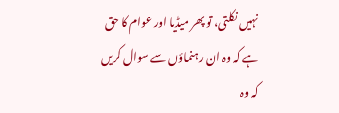نہیں نکلتی، تو پھر میڈیا اور عوام کا حق ہے کہ وہ ان رہنماؤں سے سوال کریں کہ وہ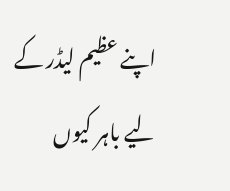اپنے عظیم لیڈر کے لیے باہر کیوں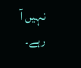نہیں آ رہے۔